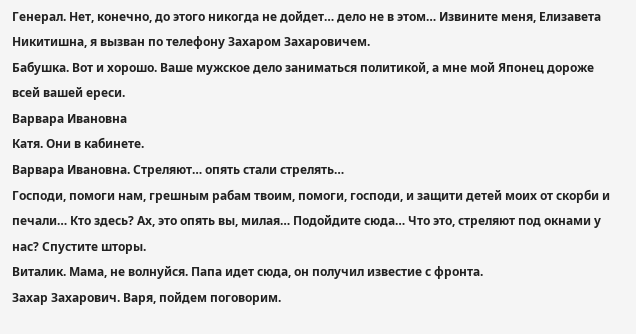Генерал. Нет, конечно, до этого никогда не дойдет… дело не в этом… Извините меня, Елизавета Никитишна, я вызван по телефону Захаром Захаровичем.
Бабушка. Вот и хорошо. Ваше мужское дело заниматься политикой, а мне мой Японец дороже всей вашей ереси.
Варвара Ивановна
Катя. Они в кабинете.
Варвара Ивановна. Стреляют… опять стали стрелять…
Господи, помоги нам, грешным рабам твоим, помоги, господи, и защити детей моих от скорби и печали… Кто здесь? Ах, это опять вы, милая… Подойдите сюда… Что это, стреляют под окнами у нас? Спустите шторы.
Виталик. Мама, не волнуйся. Папа идет сюда, он получил известие с фронта.
Захар Захарович. Варя, пойдем поговорим.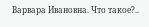Варвара Ивановна. Что такое?..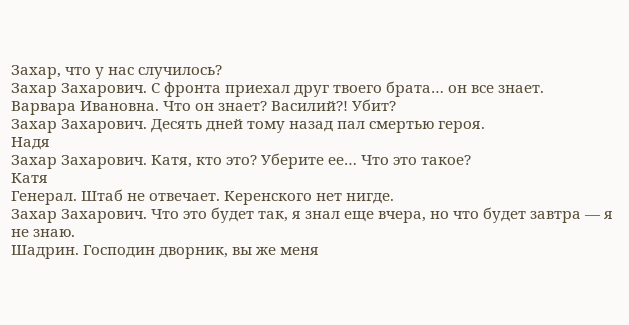Захар, что у нас случилось?
Захар Захарович. С фронта приехал друг твоего брата… он все знает.
Варвара Ивановна. Что он знает? Василий?! Убит?
Захар Захарович. Десять дней тому назад пал смертью героя.
Надя
Захар Захарович. Катя, кто это? Уберите ее… Что это такое?
Катя
Генерал. Штаб не отвечает. Керенского нет нигде.
Захар Захарович. Что это будет так, я знал еще вчера, но что будет завтра — я не знаю.
Шадрин. Господин дворник, вы же меня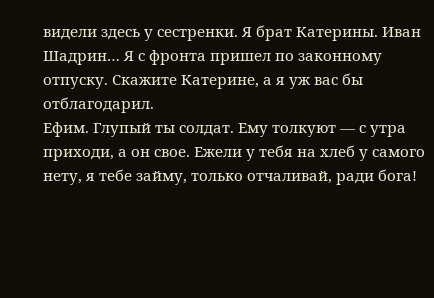видели здесь у сестренки. Я брат Катерины. Иван Шадрин… Я с фронта пришел по законному отпуску. Скажите Катерине, а я уж вас бы отблагодарил.
Ефим. Глупый ты солдат. Ему толкуют — с утра приходи, а он свое. Ежели у тебя на хлеб у самого нету, я тебе займу, только отчаливай, ради бога!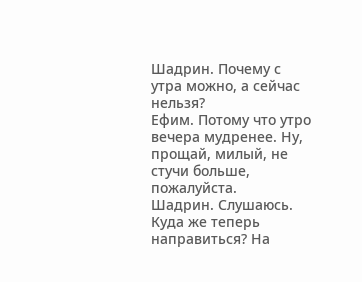Шадрин. Почему с утра можно, а сейчас нельзя?
Ефим. Потому что утро вечера мудренее. Ну, прощай, милый, не стучи больше, пожалуйста.
Шадрин. Слушаюсь.
Куда же теперь направиться? На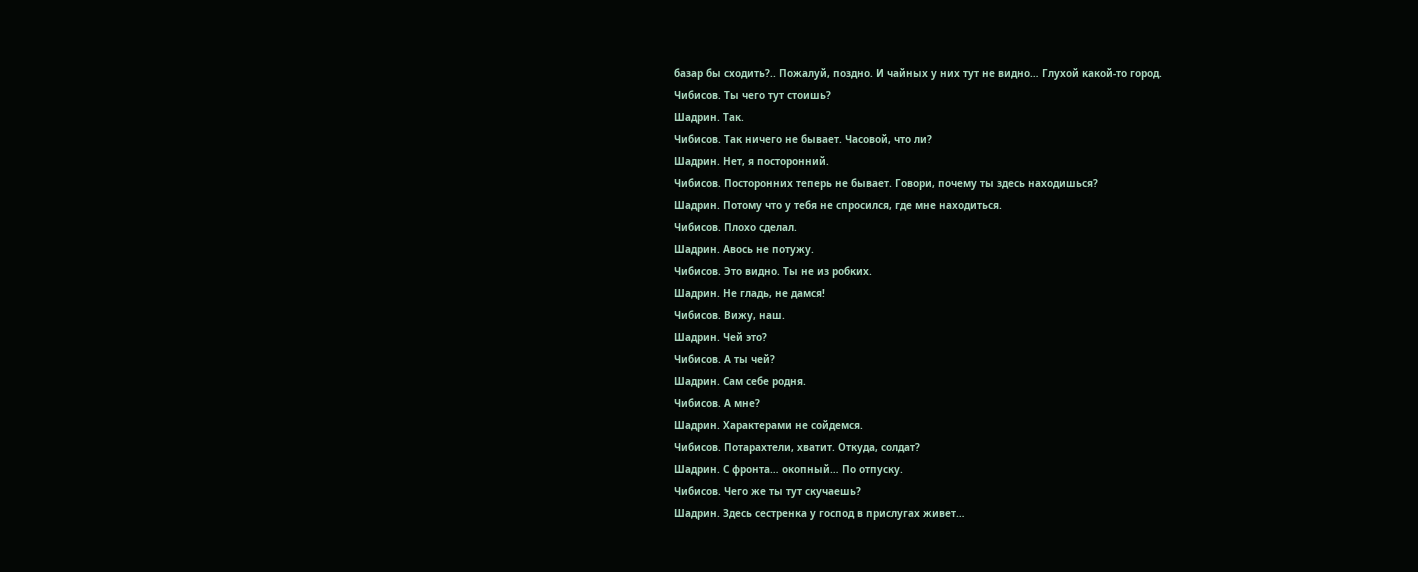базар бы сходить?.. Пожалуй, поздно. И чайных у них тут не видно… Глухой какой-то город.
Чибисов. Ты чего тут стоишь?
Шадрин. Так.
Чибисов. Так ничего не бывает. Часовой, что ли?
Шадрин. Нет, я посторонний.
Чибисов. Посторонних теперь не бывает. Говори, почему ты здесь находишься?
Шадрин. Потому что у тебя не спросился, где мне находиться.
Чибисов. Плохо сделал.
Шадрин. Авось не потужу.
Чибисов. Это видно. Ты не из робких.
Шадрин. Не гладь, не дамся!
Чибисов. Вижу, наш.
Шадрин. Чей это?
Чибисов. А ты чей?
Шадрин. Сам себе родня.
Чибисов. А мне?
Шадрин. Характерами не сойдемся.
Чибисов. Потарахтели, хватит. Откуда, солдат?
Шадрин. С фронта… окопный… По отпуску.
Чибисов. Чего же ты тут скучаешь?
Шадрин. Здесь сестренка у господ в прислугах живет…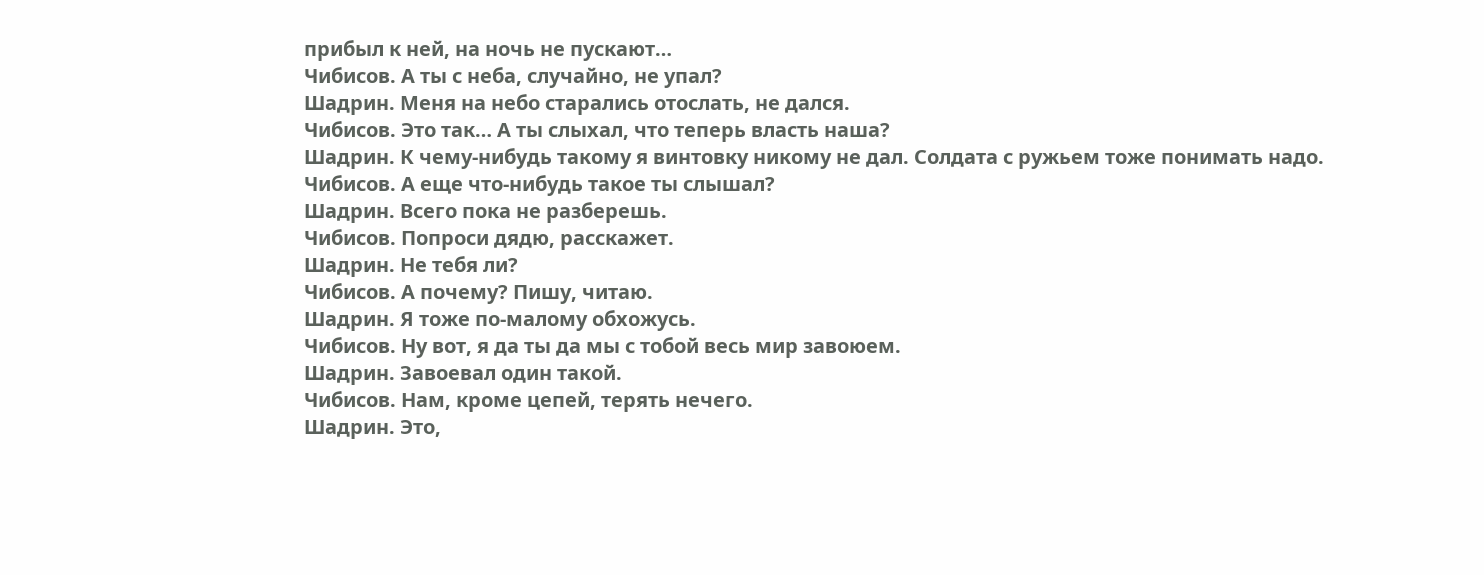прибыл к ней, на ночь не пускают…
Чибисов. А ты с неба, случайно, не упал?
Шадрин. Меня на небо старались отослать, не дался.
Чибисов. Это так… А ты слыхал, что теперь власть наша?
Шадрин. К чему-нибудь такому я винтовку никому не дал. Солдата с ружьем тоже понимать надо.
Чибисов. А еще что-нибудь такое ты слышал?
Шадрин. Всего пока не разберешь.
Чибисов. Попроси дядю, расскажет.
Шадрин. Не тебя ли?
Чибисов. А почему? Пишу, читаю.
Шадрин. Я тоже по-малому обхожусь.
Чибисов. Ну вот, я да ты да мы с тобой весь мир завоюем.
Шадрин. Завоевал один такой.
Чибисов. Нам, кроме цепей, терять нечего.
Шадрин. Это,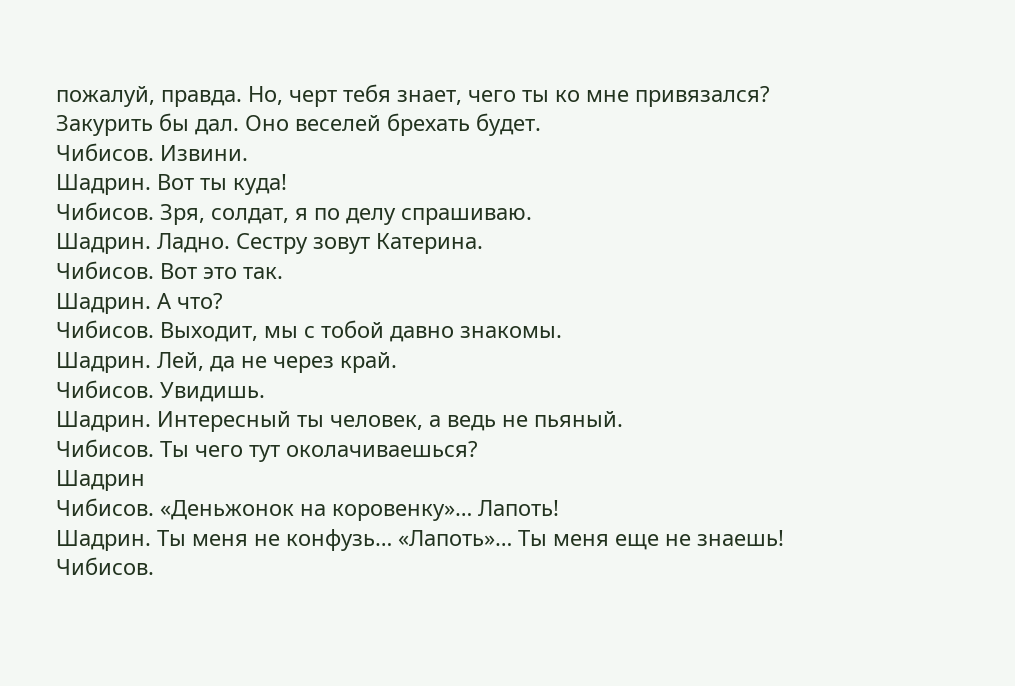пожалуй, правда. Но, черт тебя знает, чего ты ко мне привязался? Закурить бы дал. Оно веселей брехать будет.
Чибисов. Извини.
Шадрин. Вот ты куда!
Чибисов. Зря, солдат, я по делу спрашиваю.
Шадрин. Ладно. Сестру зовут Катерина.
Чибисов. Вот это так.
Шадрин. А что?
Чибисов. Выходит, мы с тобой давно знакомы.
Шадрин. Лей, да не через край.
Чибисов. Увидишь.
Шадрин. Интересный ты человек, а ведь не пьяный.
Чибисов. Ты чего тут околачиваешься?
Шадрин
Чибисов. «Деньжонок на коровенку»… Лапоть!
Шадрин. Ты меня не конфузь… «Лапоть»… Ты меня еще не знаешь!
Чибисов.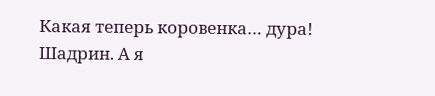Какая теперь коровенка… дура!
Шадрин. А я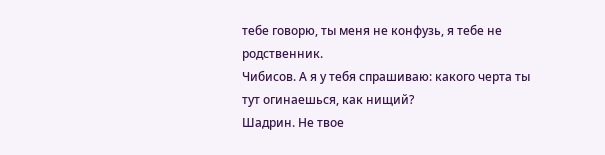тебе говорю, ты меня не конфузь, я тебе не родственник.
Чибисов. А я у тебя спрашиваю: какого черта ты тут огинаешься, как нищий?
Шадрин. Не твое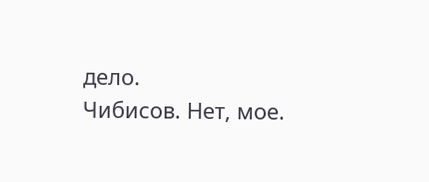дело.
Чибисов. Нет, мое.